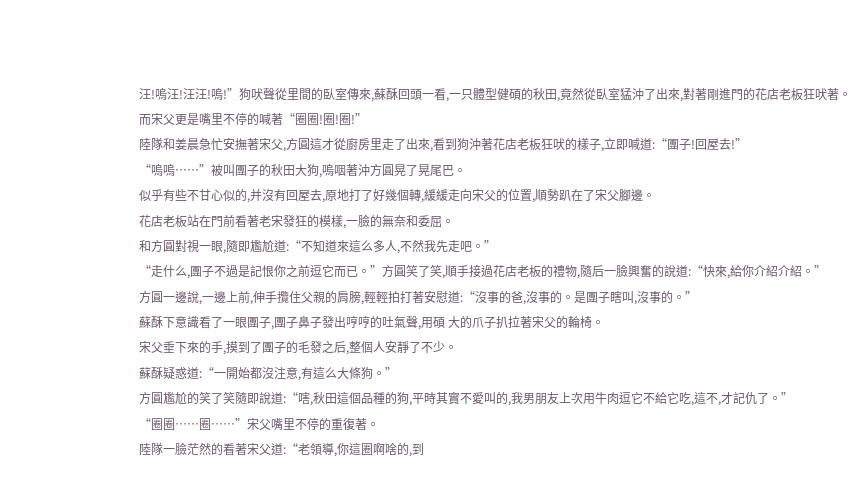汪!嗚汪!汪汪!嗚!”狗吠聲從里間的臥室傳來,蘇酥回頭一看,一只體型健碩的秋田,竟然從臥室猛沖了出來,對著剛進門的花店老板狂吠著。
而宋父更是嘴里不停的喊著“圈圈!圈!圈!”
陸隊和姜晨急忙安撫著宋父,方圓這才從廚房里走了出來,看到狗沖著花店老板狂吠的樣子,立即喊道:“團子!回屋去!”
“嗚嗚……”被叫團子的秋田大狗,嗚咽著沖方圓晃了晃尾巴。
似乎有些不甘心似的,并沒有回屋去,原地打了好幾個轉,緩緩走向宋父的位置,順勢趴在了宋父腳邊。
花店老板站在門前看著老宋發狂的模樣,一臉的無奈和委屈。
和方圓對視一眼,隨即尷尬道:“不知道來這么多人,不然我先走吧。”
“走什么,團子不過是記恨你之前逗它而已。”方圓笑了笑,順手接過花店老板的禮物,隨后一臉興奮的說道:“快來,給你介紹介紹。”
方圓一邊說,一邊上前,伸手攬住父親的肩膀,輕輕拍打著安慰道:“沒事的爸,沒事的。是團子瞎叫,沒事的。”
蘇酥下意識看了一眼團子,團子鼻子發出哼哼的吐氣聲,用碩 大的爪子扒拉著宋父的輪椅。
宋父垂下來的手,摸到了團子的毛發之后,整個人安靜了不少。
蘇酥疑惑道:“一開始都沒注意,有這么大條狗。”
方圓尷尬的笑了笑隨即說道:“嗐,秋田這個品種的狗,平時其實不愛叫的,我男朋友上次用牛肉逗它不給它吃,這不,才記仇了。”
“圈圈……圈……”宋父嘴里不停的重復著。
陸隊一臉茫然的看著宋父道:“老領導,你這圈啊啥的,到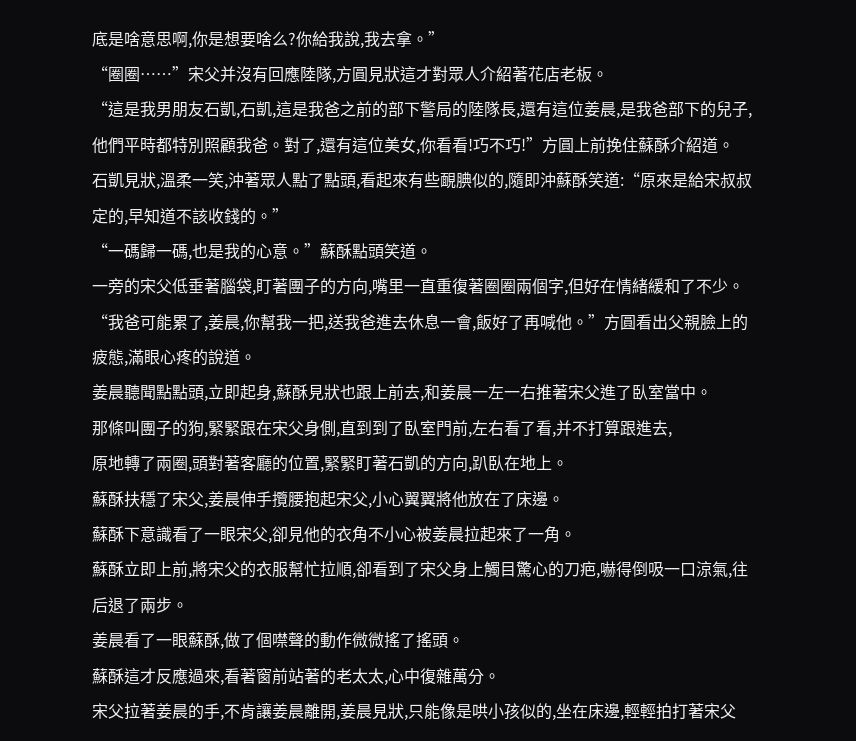底是啥意思啊,你是想要啥么?你給我說,我去拿。”
“圈圈……”宋父并沒有回應陸隊,方圓見狀這才對眾人介紹著花店老板。
“這是我男朋友石凱,石凱,這是我爸之前的部下警局的陸隊長,還有這位姜晨,是我爸部下的兒子,他們平時都特別照顧我爸。對了,還有這位美女,你看看!巧不巧!”方圓上前挽住蘇酥介紹道。
石凱見狀,溫柔一笑,沖著眾人點了點頭,看起來有些靦腆似的,隨即沖蘇酥笑道:“原來是給宋叔叔定的,早知道不該收錢的。”
“一碼歸一碼,也是我的心意。”蘇酥點頭笑道。
一旁的宋父低垂著腦袋,盯著團子的方向,嘴里一直重復著圈圈兩個字,但好在情緒緩和了不少。
“我爸可能累了,姜晨,你幫我一把,送我爸進去休息一會,飯好了再喊他。”方圓看出父親臉上的疲態,滿眼心疼的說道。
姜晨聽聞點點頭,立即起身,蘇酥見狀也跟上前去,和姜晨一左一右推著宋父進了臥室當中。
那條叫團子的狗,緊緊跟在宋父身側,直到到了臥室門前,左右看了看,并不打算跟進去,
原地轉了兩圈,頭對著客廳的位置,緊緊盯著石凱的方向,趴臥在地上。
蘇酥扶穩了宋父,姜晨伸手攬腰抱起宋父,小心翼翼將他放在了床邊。
蘇酥下意識看了一眼宋父,卻見他的衣角不小心被姜晨拉起來了一角。
蘇酥立即上前,將宋父的衣服幫忙拉順,卻看到了宋父身上觸目驚心的刀疤,嚇得倒吸一口涼氣,往后退了兩步。
姜晨看了一眼蘇酥,做了個噤聲的動作微微搖了搖頭。
蘇酥這才反應過來,看著窗前站著的老太太,心中復雜萬分。
宋父拉著姜晨的手,不肯讓姜晨離開,姜晨見狀,只能像是哄小孩似的,坐在床邊,輕輕拍打著宋父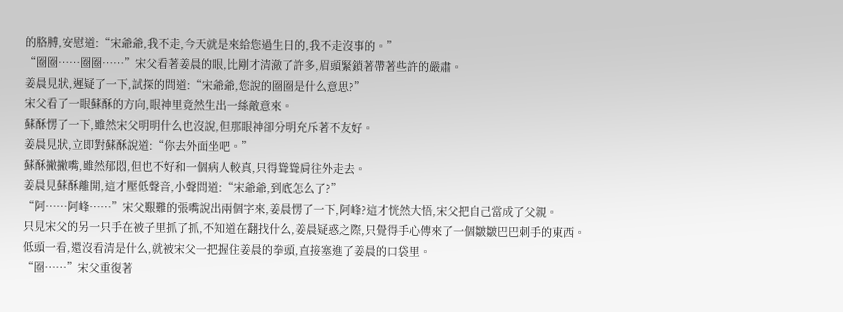的胳膊,安慰道:“宋爺爺,我不走,今天就是來給您過生日的,我不走沒事的。”
“圈圈……圈圈……”宋父看著姜晨的眼,比剛才清澈了許多,眉頭緊鎖著帶著些許的嚴肅。
姜晨見狀,遲疑了一下,試探的問道:“宋爺爺,您說的圈圈是什么意思?”
宋父看了一眼蘇酥的方向,眼神里竟然生出一絲敵意來。
蘇酥愣了一下,雖然宋父明明什么也沒說,但那眼神卻分明充斥著不友好。
姜晨見狀,立即對蘇酥說道:“你去外面坐吧。”
蘇酥撇撇嘴,雖然郁悶,但也不好和一個病人較真,只得聳聳肩往外走去。
姜晨見蘇酥離開,這才壓低聲音,小聲問道:“宋爺爺,到底怎么了?”
“阿……阿峰……”宋父艱難的張嘴說出兩個字來,姜晨愣了一下,阿峰?這才恍然大悟,宋父把自己當成了父親。
只見宋父的另一只手在被子里抓了抓,不知道在翻找什么,姜晨疑惑之際,只覺得手心傳來了一個皺皺巴巴刺手的東西。
低頭一看,還沒看清是什么,就被宋父一把握住姜晨的拳頭,直接塞進了姜晨的口袋里。
“圈……”宋父重復著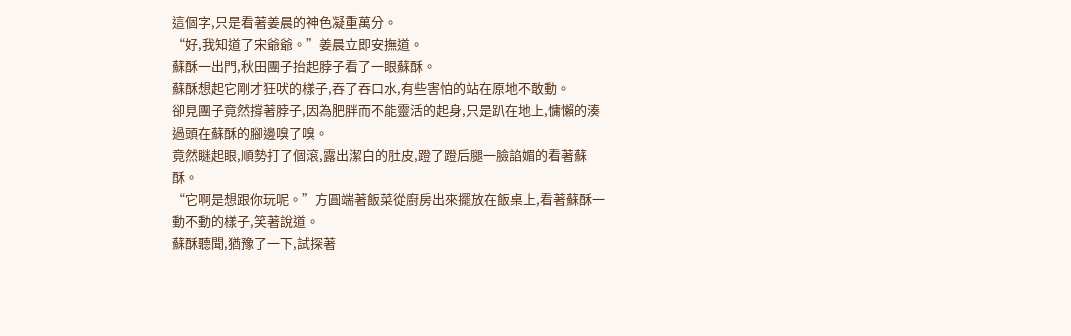這個字,只是看著姜晨的神色凝重萬分。
“好,我知道了宋爺爺。”姜晨立即安撫道。
蘇酥一出門,秋田團子抬起脖子看了一眼蘇酥。
蘇酥想起它剛才狂吠的樣子,吞了吞口水,有些害怕的站在原地不敢動。
卻見團子竟然撐著脖子,因為肥胖而不能靈活的起身,只是趴在地上,慵懶的湊過頭在蘇酥的腳邊嗅了嗅。
竟然瞇起眼,順勢打了個滾,露出潔白的肚皮,蹬了蹬后腿一臉諂媚的看著蘇酥。
“它啊是想跟你玩呢。”方圓端著飯菜從廚房出來擺放在飯桌上,看著蘇酥一動不動的樣子,笑著說道。
蘇酥聽聞,猶豫了一下,試探著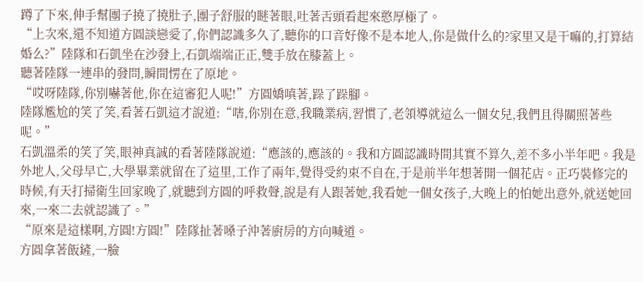蹲了下來,伸手幫團子撓了撓肚子,團子舒服的瞇著眼,吐著舌頭看起來憨厚極了。
“上次來,還不知道方圓談戀愛了,你們認識多久了,聽你的口音好像不是本地人,你是做什么的?家里又是干嘛的,打算結婚么?”陸隊和石凱坐在沙發上,石凱端端正正,雙手放在膝蓋上。
聽著陸隊一連串的發問,瞬間愣在了原地。
“哎呀陸隊,你別嚇著他,你在這審犯人呢!”方圓嬌嗔著,跺了跺腳。
陸隊尷尬的笑了笑,看著石凱這才說道:“嗐,你別在意,我職業病,習慣了,老領導就這么一個女兒,我們且得關照著些呢。”
石凱溫柔的笑了笑,眼神真誠的看著陸隊說道:“應該的,應該的。我和方圓認識時間其實不算久,差不多小半年吧。我是外地人,父母早亡,大學畢業就留在了這里,工作了兩年,覺得受約束不自在,于是前半年想著開一個花店。正巧裝修完的時候,有天打掃衛生回家晚了,就聽到方圓的呼救聲,說是有人跟著她,我看她一個女孩子,大晚上的怕她出意外,就送她回來,一來二去就認識了。”
“原來是這樣啊,方圓!方圓!”陸隊扯著嗓子沖著廚房的方向喊道。
方圓拿著飯鏟,一臉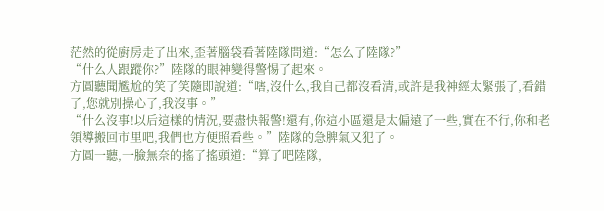茫然的從廚房走了出來,歪著腦袋看著陸隊問道:“怎么了陸隊?”
“什么人跟蹤你?”陸隊的眼神變得警惕了起來。
方圓聽聞尷尬的笑了笑隨即說道:“嗐,沒什么,我自己都沒看清,或許是我神經太緊張了,看錯了,您就別操心了,我沒事。”
“什么沒事!以后這樣的情況,要盡快報警!還有,你這小區還是太偏遠了一些,實在不行,你和老領導搬回市里吧,我們也方便照看些。”陸隊的急脾氣又犯了。
方圓一聽,一臉無奈的搖了搖頭道:“算了吧陸隊,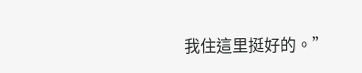我住這里挺好的。”